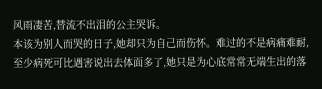风雨凄苦,替流不出泪的公主哭诉。
本该为别人而哭的日子,她却只为自己而伤怀。难过的不是病痛难耐,至少病死可比遇害说出去体面多了,她只是为心底常常无端生出的落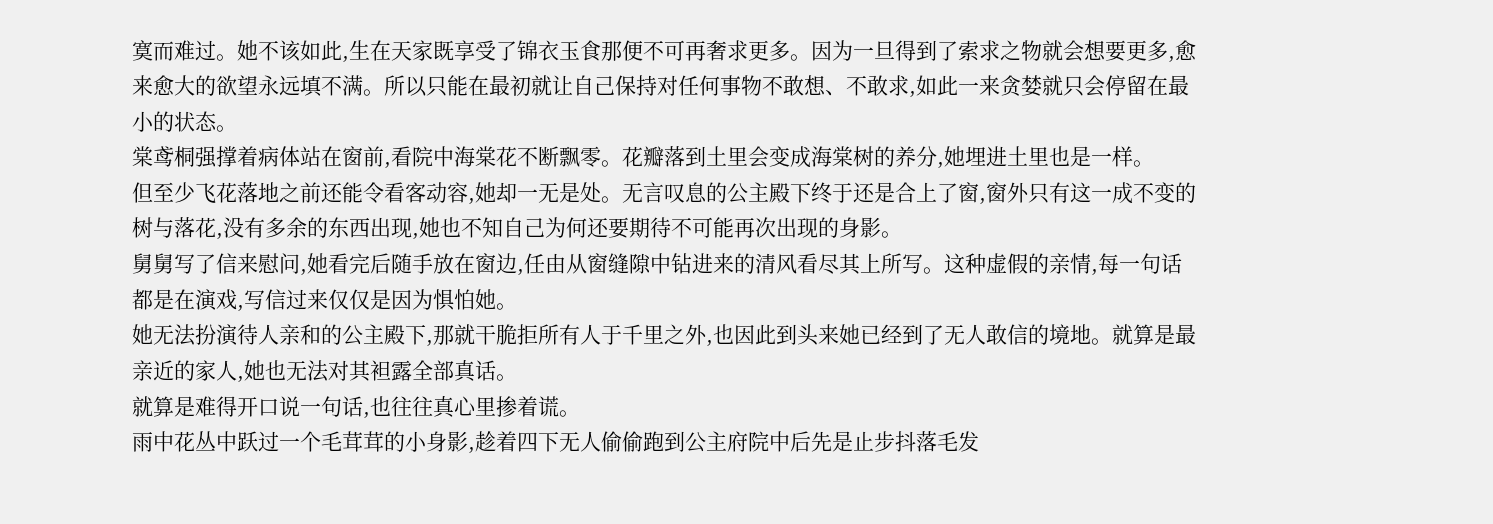寞而难过。她不该如此,生在天家既享受了锦衣玉食那便不可再奢求更多。因为一旦得到了索求之物就会想要更多,愈来愈大的欲望永远填不满。所以只能在最初就让自己保持对任何事物不敢想、不敢求,如此一来贪婪就只会停留在最小的状态。
棠鸢桐强撑着病体站在窗前,看院中海棠花不断飘零。花瓣落到土里会变成海棠树的养分,她埋进土里也是一样。
但至少飞花落地之前还能令看客动容,她却一无是处。无言叹息的公主殿下终于还是合上了窗,窗外只有这一成不变的树与落花,没有多余的东西出现,她也不知自己为何还要期待不可能再次出现的身影。
舅舅写了信来慰问,她看完后随手放在窗边,任由从窗缝隙中钻进来的清风看尽其上所写。这种虚假的亲情,每一句话都是在演戏,写信过来仅仅是因为惧怕她。
她无法扮演待人亲和的公主殿下,那就干脆拒所有人于千里之外,也因此到头来她已经到了无人敢信的境地。就算是最亲近的家人,她也无法对其袒露全部真话。
就算是难得开口说一句话,也往往真心里掺着谎。
雨中花丛中跃过一个毛茸茸的小身影,趁着四下无人偷偷跑到公主府院中后先是止步抖落毛发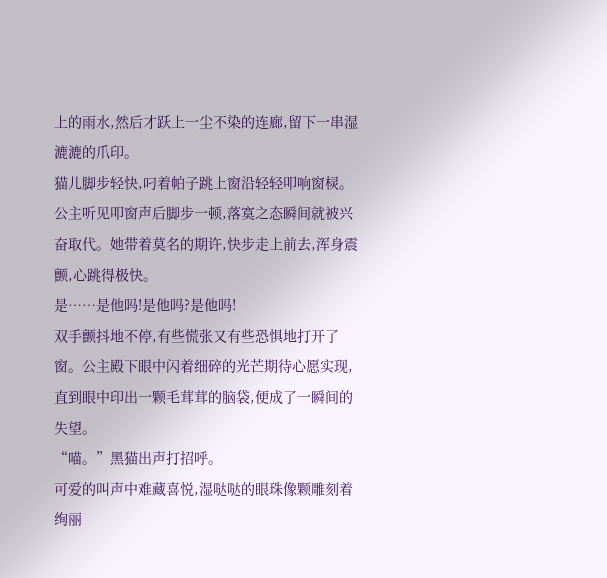上的雨水,然后才跃上一尘不染的连廊,留下一串湿漉漉的爪印。
猫儿脚步轻快,叼着帕子跳上窗沿轻轻叩响窗棂。
公主听见叩窗声后脚步一顿,落寞之态瞬间就被兴奋取代。她带着莫名的期许,快步走上前去,浑身震颤,心跳得极快。
是……是他吗!是他吗?是他吗!
双手颤抖地不停,有些慌张又有些恐惧地打开了窗。公主殿下眼中闪着细碎的光芒期待心愿实现,直到眼中印出一颗毛茸茸的脑袋,便成了一瞬间的失望。
“喵。”黑猫出声打招呼。
可爱的叫声中难藏喜悦,湿哒哒的眼珠像颗雕刻着绚丽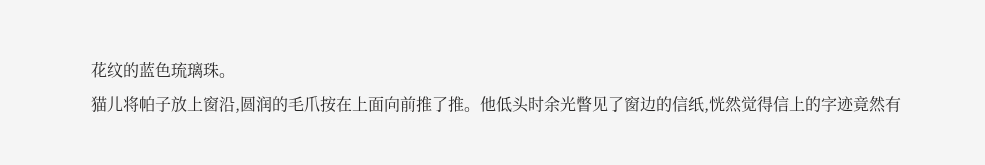花纹的蓝色琉璃珠。
猫儿将帕子放上窗沿,圆润的毛爪按在上面向前推了推。他低头时余光瞥见了窗边的信纸,恍然觉得信上的字迹竟然有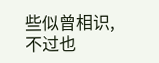些似曾相识,不过也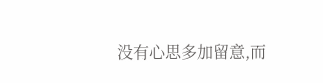没有心思多加留意,而